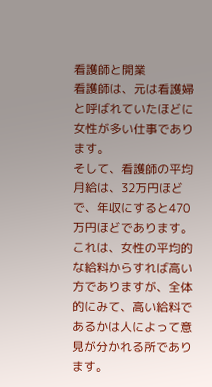看護師と開業
看護師は、元は看護婦と呼ばれていたほどに女性が多い仕事であります。
そして、看護師の平均月給は、32万円ほどで、年収にすると470万円ほどであります。
これは、女性の平均的な給料からすれば高い方でありますが、全体的にみて、高い給料であるかは人によって意見が分かれる所であります。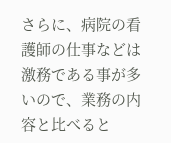さらに、病院の看護師の仕事などは激務である事が多いので、業務の内容と比べると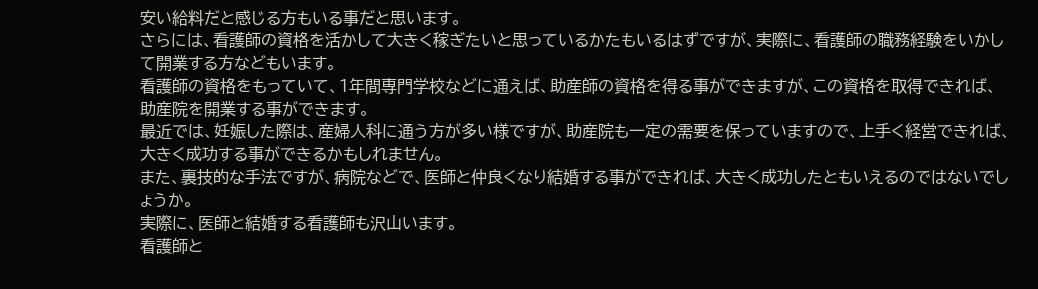安い給料だと感じる方もいる事だと思います。
さらには、看護師の資格を活かして大きく稼ぎたいと思っているかたもいるはずですが、実際に、看護師の職務経験をいかして開業する方などもいます。
看護師の資格をもっていて、1年間専門学校などに通えば、助産師の資格を得る事ができますが、この資格を取得できれば、助産院を開業する事ができます。
最近では、妊娠した際は、産婦人科に通う方が多い様ですが、助産院も一定の需要を保っていますので、上手く経営できれば、大きく成功する事ができるかもしれません。
また、裏技的な手法ですが、病院などで、医師と仲良くなり結婚する事ができれば、大きく成功したともいえるのではないでしょうか。
実際に、医師と結婚する看護師も沢山います。
看護師と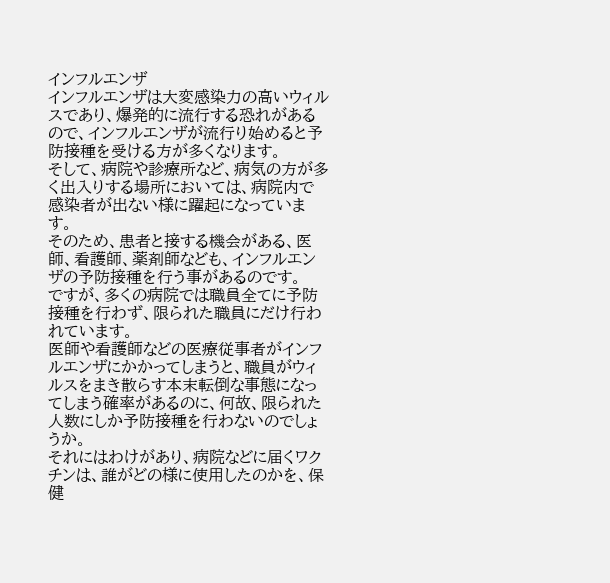インフルエンザ
インフルエンザは大変感染力の高いウィルスであり、爆発的に流行する恐れがあるので、インフルエンザが流行り始めると予防接種を受ける方が多くなります。
そして、病院や診療所など、病気の方が多く出入りする場所においては、病院内で感染者が出ない様に躍起になっています。
そのため、患者と接する機会がある、医師、看護師、薬剤師なども、インフルエンザの予防接種を行う事があるのです。
ですが、多くの病院では職員全てに予防接種を行わず、限られた職員にだけ行われています。
医師や看護師などの医療従事者がインフルエンザにかかってしまうと、職員がウィルスをまき散らす本末転倒な事態になってしまう確率があるのに、何故、限られた人数にしか予防接種を行わないのでしょうか。
それにはわけがあり、病院などに届くワクチンは、誰がどの様に使用したのかを、保健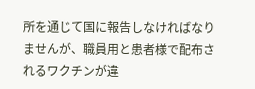所を通じて国に報告しなければなりませんが、職員用と患者様で配布されるワクチンが違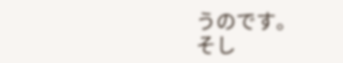うのです。
そし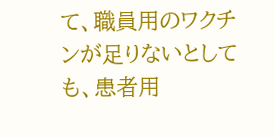て、職員用のワクチンが足りないとしても、患者用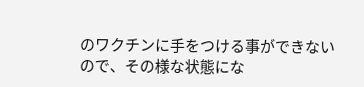のワクチンに手をつける事ができないので、その様な状態にな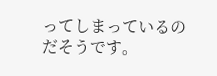ってしまっているのだそうです。